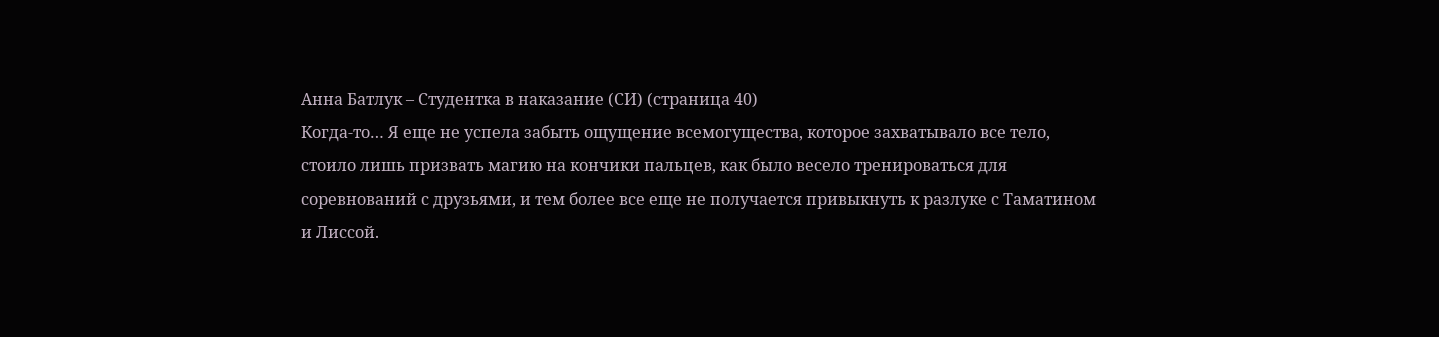Анна Батлук – Студентка в наказание (СИ) (страница 40)
Когда-то… Я еще не успела забыть ощущение всемогущества, которое захватывало все тело, стоило лишь призвать магию на кончики пальцев, как было весело тренироваться для соревнований с друзьями, и тем более все еще не получается привыкнуть к разлуке с Таматином и Лиссой.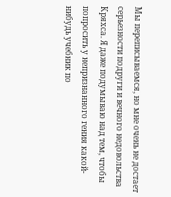Мы переписываемся, но мне очень не достает серьезности подруги и вечного недовольства Кряхса. Я даже подумываю над тем, чтобы попросить у непризнанного гения какой-нибудь учебник по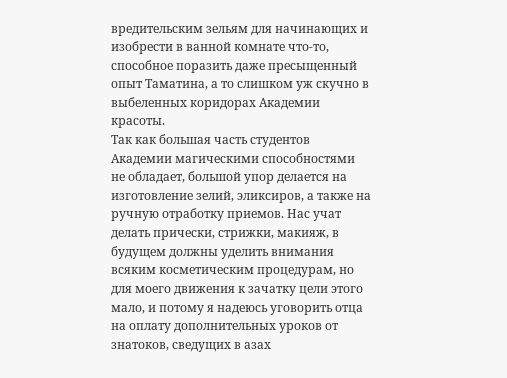вредительским зельям для начинающих и изобрести в ванной комнате что-то, способное поразить даже пресыщенный опыт Таматина, а то слишком уж скучно в выбеленных коридорах Академии красоты.
Так как большая часть студентов Академии магическими способностями не обладает, большой упор делается на изготовление зелий, эликсиров, а также на ручную отработку приемов. Нас учат делать прически, стрижки, макияж, в будущем должны уделить внимания всяким косметическим процедурам, но для моего движения к зачатку цели этого мало, и потому я надеюсь уговорить отца на оплату дополнительных уроков от знатоков, сведущих в азах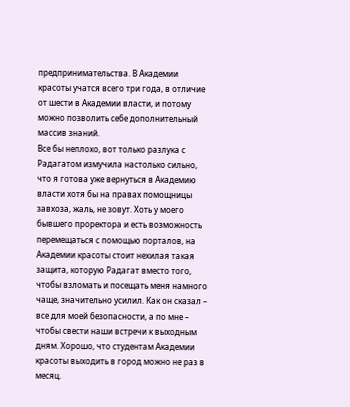предпринимательства. В Академии красоты учатся всего три года, в отличие от шести в Академии власти, и потому можно позволить себе дополнительный массив знаний.
Все бы неплохо, вот только разлука с Радагатом измучила настолько сильно, что я готова уже вернуться в Академию власти хотя бы на правах помощницы завхоза, жаль, не зовут. Хоть у моего бывшего проректора и есть возможность перемещаться с помощью порталов, на Академии красоты стоит нехилая такая защита, которую Радагат вместо того, чтобы взломать и посещать меня намного чаще, значительно усилил. Как он сказал – все для моей безопасности, а по мне – чтобы свести наши встречи к выходным дням. Хорошо, что студентам Академии красоты выходить в город можно не раз в месяц.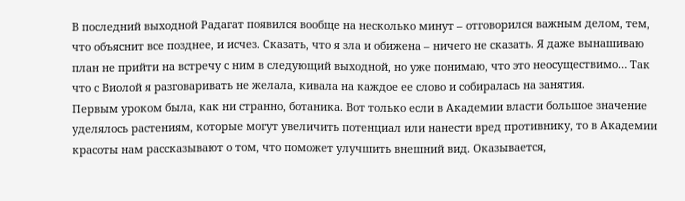В последний выходной Радагат появился вообще на несколько минут – отговорился важным делом, тем, что объяснит все позднее, и исчез. Сказать, что я зла и обижена – ничего не сказать. Я даже вынашиваю план не прийти на встречу с ним в следующий выходной, но уже понимаю, что это неосуществимо… Так что с Виолой я разговаривать не желала, кивала на каждое ее слово и собиралась на занятия.
Первым уроком была, как ни странно, ботаника. Вот только если в Академии власти большое значение уделялось растениям, которые могут увеличить потенциал или нанести вред противнику, то в Академии красоты нам рассказывают о том, что поможет улучшить внешний вид. Оказывается,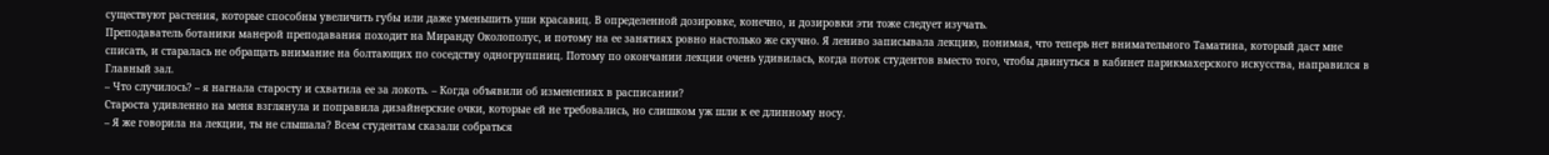существуют растения, которые способны увеличить губы или даже уменьшить уши красавиц. В определенной дозировке, конечно, и дозировки эти тоже следует изучать.
Преподаватель ботаники манерой преподавания походит на Миранду Околополус, и потому на ее занятиях ровно настолько же скучно. Я лениво записывала лекцию, понимая, что теперь нет внимательного Таматина, который даст мне списать, и старалась не обращать внимание на болтающих по соседству одногруппниц. Потому по окончании лекции очень удивилась, когда поток студентов вместо того, чтобы двинуться в кабинет парикмахерского искусства, направился в Главный зал.
– Что случилось? – я нагнала старосту и схватила ее за локоть. – Когда объявили об изменениях в расписании?
Староста удивленно на меня взглянула и поправила дизайнерские очки, которые ей не требовались, но слишком уж шли к ее длинному носу.
– Я же говорила на лекции, ты не слышала? Всем студентам сказали собраться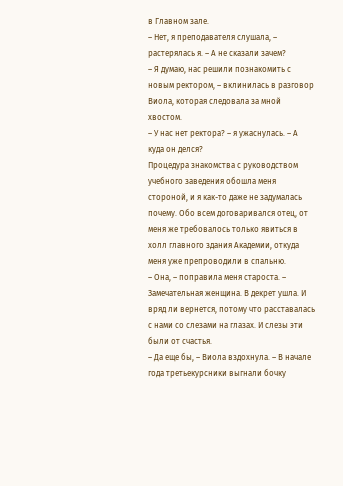в Главном зале.
– Нет, я преподавателя слушала, – растерялась я. – А не сказали зачем?
– Я думаю, нас решили познакомить с новым ректором, – вклинилась в разговор Виола, которая следовала за мной хвостом.
– У нас нет ректора? – я ужаснулась. – А куда он делся?
Процедура знакомства с руководством учебного заведения обошла меня стороной, и я как-то даже не задумалась почему. Обо всем договаривался отец, от меня же требовалось только явиться в холл главного здания Академии, откуда меня уже препроводили в спальню.
– Она, – поправила меня староста. – Замечательная женщина. В декрет ушла. И вряд ли вернется, потому что расставалась с нами со слезами на глазах. И слезы эти были от счастья.
– Да еще бы, – Виола вздохнула. – В начале года третьекурсники выгнали бочку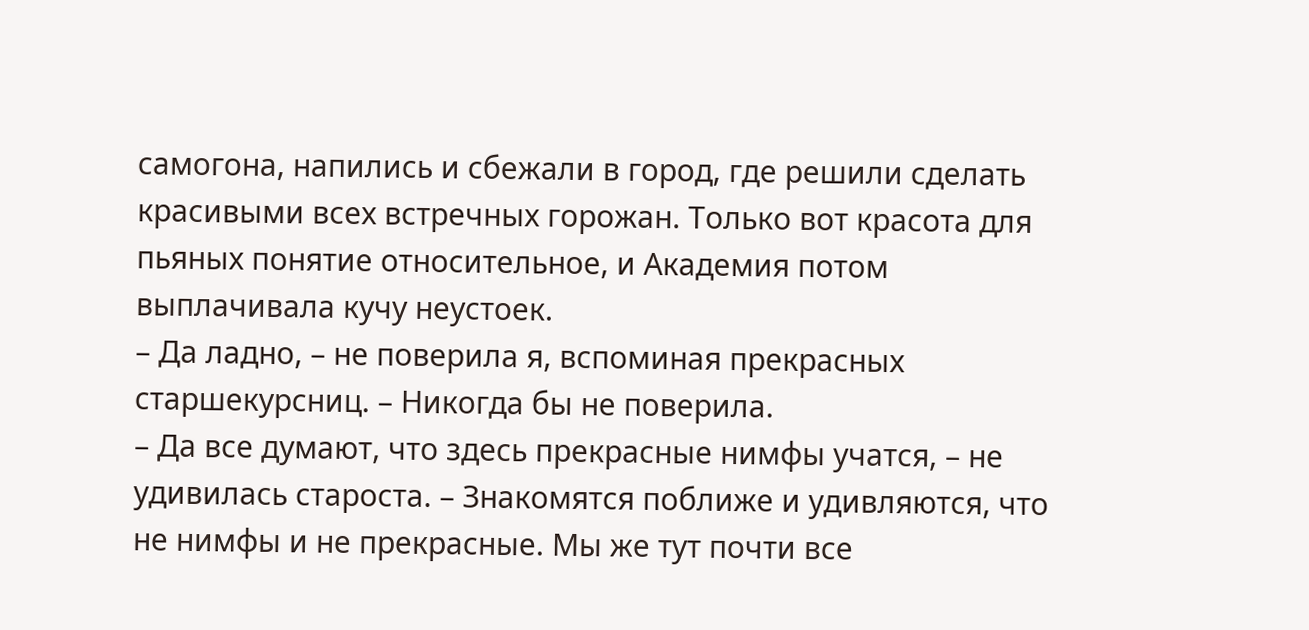самогона, напились и сбежали в город, где решили сделать красивыми всех встречных горожан. Только вот красота для пьяных понятие относительное, и Академия потом выплачивала кучу неустоек.
– Да ладно, – не поверила я, вспоминая прекрасных старшекурсниц. – Никогда бы не поверила.
– Да все думают, что здесь прекрасные нимфы учатся, – не удивилась староста. – Знакомятся поближе и удивляются, что не нимфы и не прекрасные. Мы же тут почти все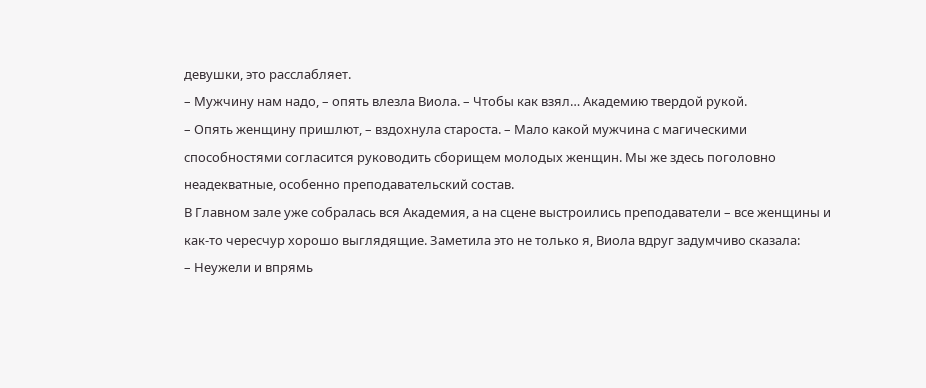девушки, это расслабляет.
– Мужчину нам надо, – опять влезла Виола. – Чтобы как взял… Академию твердой рукой.
– Опять женщину пришлют, – вздохнула староста. – Мало какой мужчина с магическими способностями согласится руководить сборищем молодых женщин. Мы же здесь поголовно неадекватные, особенно преподавательский состав.
В Главном зале уже собралась вся Академия, а на сцене выстроились преподаватели – все женщины и как-то чересчур хорошо выглядящие. Заметила это не только я, Виола вдруг задумчиво сказала:
– Неужели и впрямь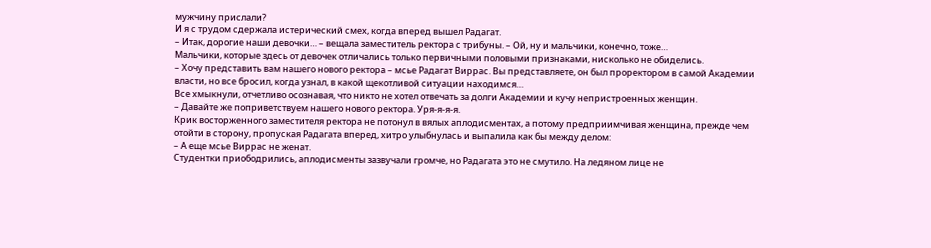мужчину прислали?
И я с трудом сдержала истерический смех, когда вперед вышел Радагат.
– Итак, дорогие наши девочки… – вещала заместитель ректора с трибуны. – Ой, ну и мальчики, конечно, тоже…
Мальчики, которые здесь от девочек отличались только первичными половыми признаками, нисколько не обиделись.
– Хочу представить вам нашего нового ректора – мсье Радагат Виррас. Вы представляете, он был проректором в самой Академии власти, но все бросил, когда узнал, в какой щекотливой ситуации находимся…
Все хмыкнули, отчетливо осознавая, что никто не хотел отвечать за долги Академии и кучу непристроенных женщин.
– Давайте же поприветствуем нашего нового ректора. Уря-я-я-я.
Крик восторженного заместителя ректора не потонул в вялых аплодисментах, а потому предприимчивая женщина, прежде чем отойти в сторону, пропуская Радагата вперед, хитро улыбнулась и выпалила как бы между делом:
– А еще мсье Виррас не женат.
Студентки приободрились, аплодисменты зазвучали громче, но Радагата это не смутило. На ледяном лице не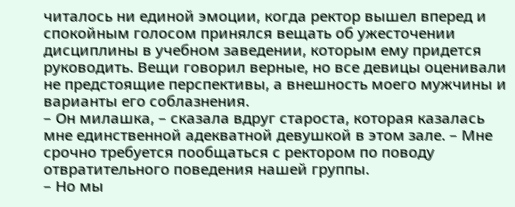читалось ни единой эмоции, когда ректор вышел вперед и спокойным голосом принялся вещать об ужесточении дисциплины в учебном заведении, которым ему придется руководить. Вещи говорил верные, но все девицы оценивали не предстоящие перспективы, а внешность моего мужчины и варианты его соблазнения.
– Он милашка, – сказала вдруг староста, которая казалась мне единственной адекватной девушкой в этом зале. – Мне срочно требуется пообщаться с ректором по поводу отвратительного поведения нашей группы.
– Но мы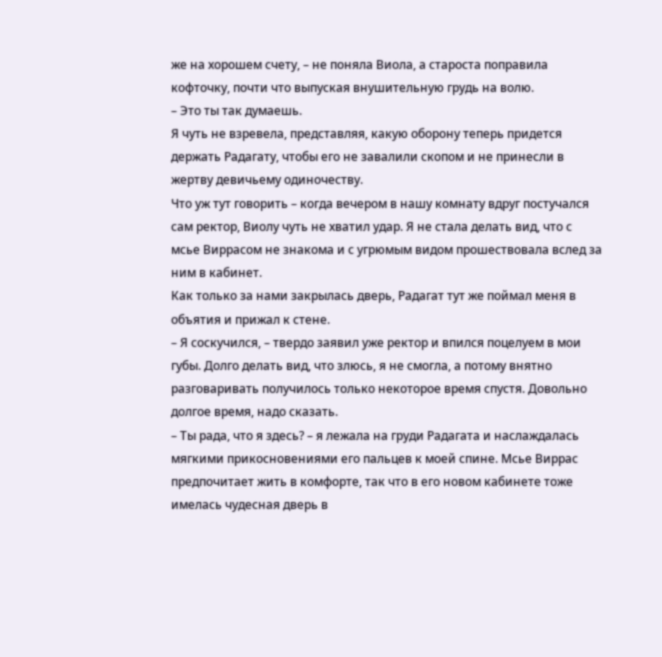же на хорошем счету, – не поняла Виола, а староста поправила кофточку, почти что выпуская внушительную грудь на волю.
– Это ты так думаешь.
Я чуть не взревела, представляя, какую оборону теперь придется держать Радагату, чтобы его не завалили скопом и не принесли в жертву девичьему одиночеству.
Что уж тут говорить – когда вечером в нашу комнату вдруг постучался сам ректор, Виолу чуть не хватил удар. Я не стала делать вид, что с мсье Виррасом не знакома и с угрюмым видом прошествовала вслед за ним в кабинет.
Как только за нами закрылась дверь, Радагат тут же поймал меня в объятия и прижал к стене.
– Я соскучился, – твердо заявил уже ректор и впился поцелуем в мои губы. Долго делать вид, что злюсь, я не смогла, а потому внятно разговаривать получилось только некоторое время спустя. Довольно долгое время, надо сказать.
– Ты рада, что я здесь? – я лежала на груди Радагата и наслаждалась мягкими прикосновениями его пальцев к моей спине. Мсье Виррас предпочитает жить в комфорте, так что в его новом кабинете тоже имелась чудесная дверь в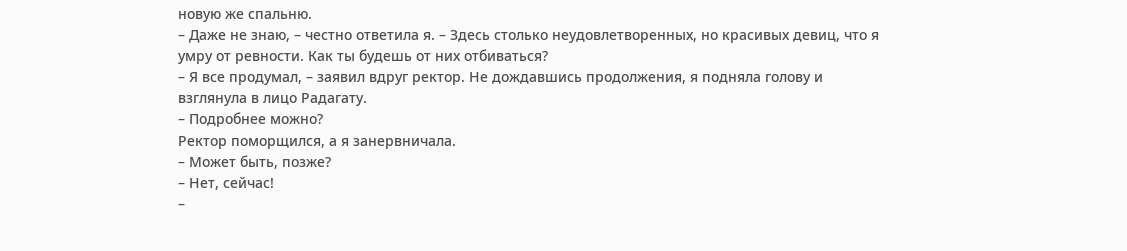новую же спальню.
– Даже не знаю, – честно ответила я. – Здесь столько неудовлетворенных, но красивых девиц, что я умру от ревности. Как ты будешь от них отбиваться?
– Я все продумал, – заявил вдруг ректор. Не дождавшись продолжения, я подняла голову и взглянула в лицо Радагату.
– Подробнее можно?
Ректор поморщился, а я занервничала.
– Может быть, позже?
– Нет, сейчас!
–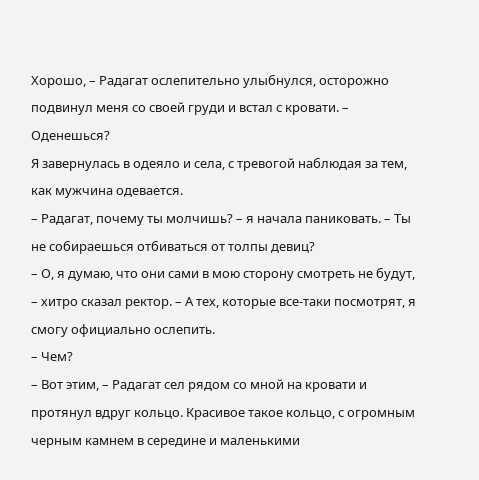Хорошо, – Радагат ослепительно улыбнулся, осторожно подвинул меня со своей груди и встал с кровати. – Оденешься?
Я завернулась в одеяло и села, с тревогой наблюдая за тем, как мужчина одевается.
– Радагат, почему ты молчишь? – я начала паниковать. – Ты не собираешься отбиваться от толпы девиц?
– О, я думаю, что они сами в мою сторону смотреть не будут, – хитро сказал ректор. – А тех, которые все-таки посмотрят, я смогу официально ослепить.
– Чем?
– Вот этим, – Радагат сел рядом со мной на кровати и протянул вдруг кольцо. Красивое такое кольцо, с огромным черным камнем в середине и маленькими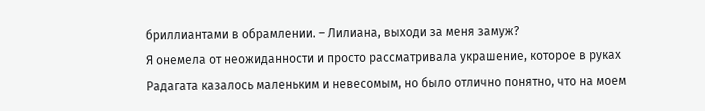бриллиантами в обрамлении. – Лилиана, выходи за меня замуж?
Я онемела от неожиданности и просто рассматривала украшение, которое в руках Радагата казалось маленьким и невесомым, но было отлично понятно, что на моем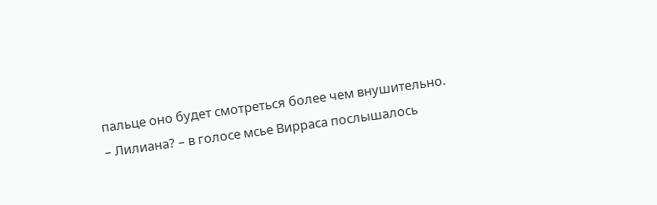пальце оно будет смотреться более чем внушительно.
– Лилиана? – в голосе мсье Вирраса послышалось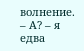волнение.
– А? – я едва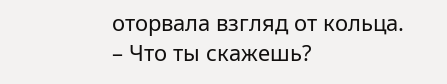оторвала взгляд от кольца.
– Что ты скажешь?